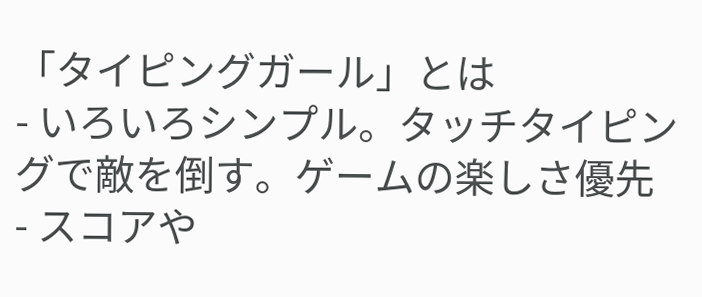「タイピングガール」とは
- いろいろシンプル。タッチタイピングで敵を倒す。ゲームの楽しさ優先
- スコアや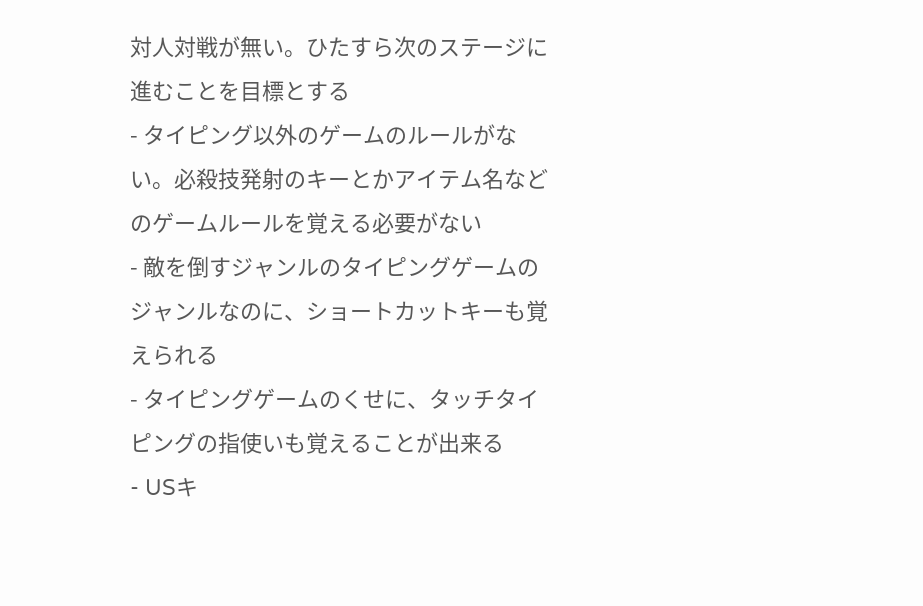対人対戦が無い。ひたすら次のステージに進むことを目標とする
- タイピング以外のゲームのルールがない。必殺技発射のキーとかアイテム名などのゲームルールを覚える必要がない
- 敵を倒すジャンルのタイピングゲームのジャンルなのに、ショートカットキーも覚えられる
- タイピングゲームのくせに、タッチタイピングの指使いも覚えることが出来る
- USキ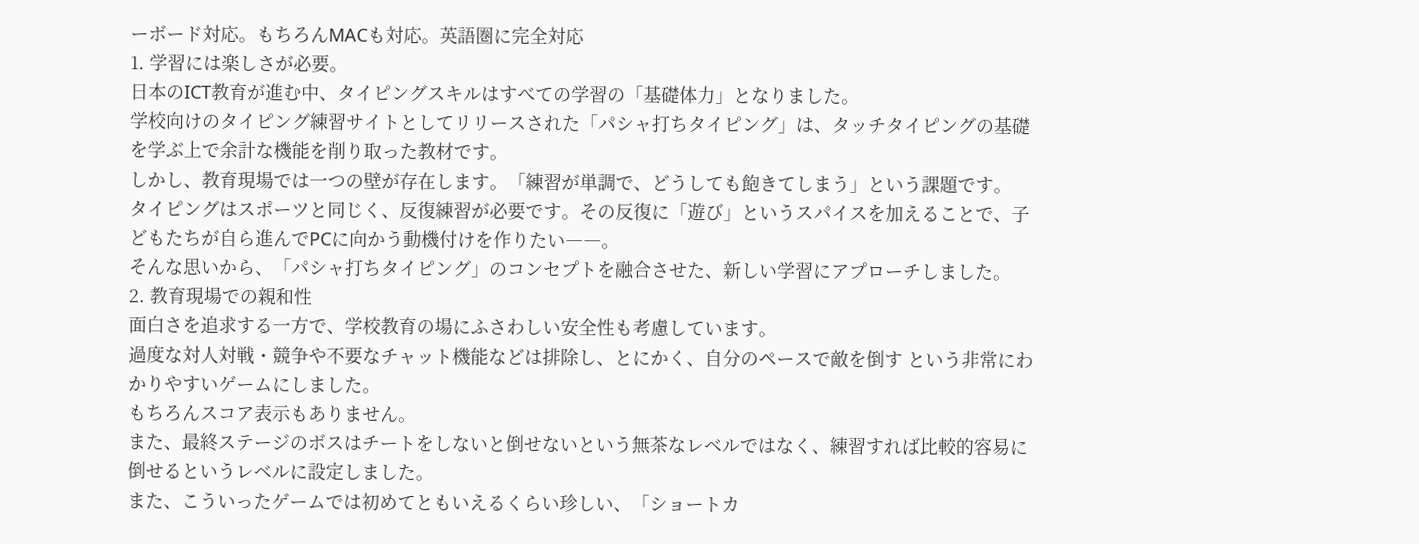ーボード対応。もちろんMACも対応。英語圏に完全対応
1. 学習には楽しさが必要。
日本のICT教育が進む中、タイピングスキルはすべての学習の「基礎体力」となりました。
学校向けのタイピング練習サイトとしてリリースされた「パシャ打ちタイピング」は、タッチタイピングの基礎を学ぶ上で余計な機能を削り取った教材です。
しかし、教育現場では一つの壁が存在します。「練習が単調で、どうしても飽きてしまう」という課題です。
タイピングはスポーツと同じく、反復練習が必要です。その反復に「遊び」というスパイスを加えることで、子どもたちが自ら進んでPCに向かう動機付けを作りたい――。
そんな思いから、「パシャ打ちタイピング」のコンセプトを融合させた、新しい学習にアプローチしました。
2. 教育現場での親和性
面白さを追求する一方で、学校教育の場にふさわしい安全性も考慮しています。
過度な対人対戦・競争や不要なチャット機能などは排除し、とにかく、自分のペースで敵を倒す という非常にわかりやすいゲームにしました。
もちろんスコア表示もありません。
また、最終ステージのボスはチートをしないと倒せないという無茶なレベルではなく、練習すれば比較的容易に倒せるというレベルに設定しました。
また、こういったゲームでは初めてともいえるくらい珍しい、「ショートカ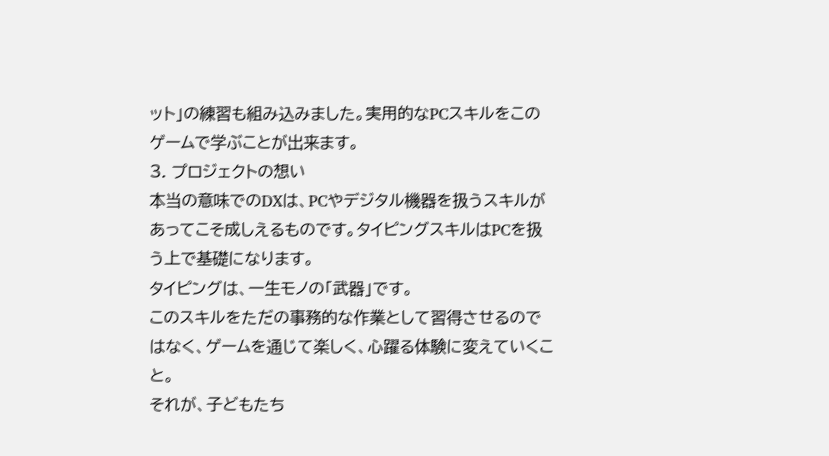ット」の練習も組み込みました。実用的なPCスキルをこのゲームで学ぶことが出来ます。
3. プロジェクトの想い
本当の意味でのDXは、PCやデジタル機器を扱うスキルがあってこそ成しえるものです。タイピングスキルはPCを扱う上で基礎になります。
タイピングは、一生モノの「武器」です。
このスキルをただの事務的な作業として習得させるのではなく、ゲームを通じて楽しく、心躍る体験に変えていくこと。
それが、子どもたち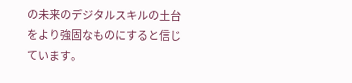の未来のデジタルスキルの土台をより強固なものにすると信じています。